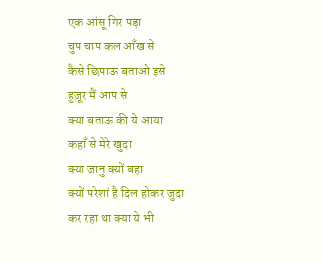एक आंसू गिर पड़ा
चुप चाप कल आँख से
कैसे छिपाऊ बताओ इसे
हुज़ूर मैं आप से
क्या बताऊ की ये आया
कहाँ से मेरे खुदा
क्या जानु क्यों बहा
क्यों परेशां है दिल होकर जुदा
कर रहा था क्या ये भी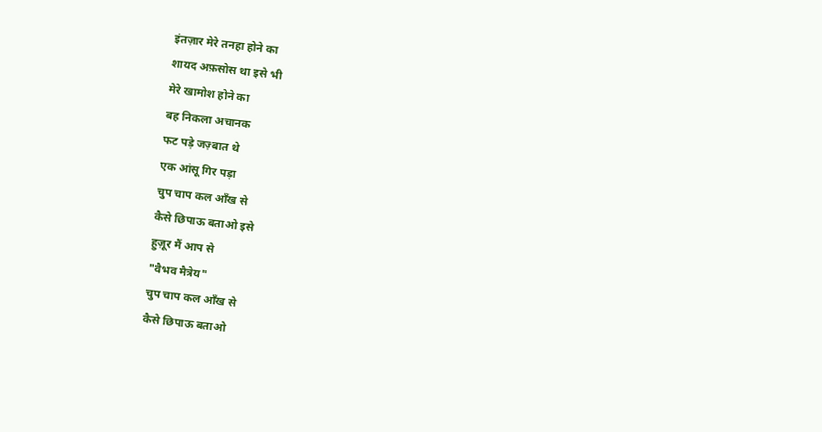इंतज़ार मेरे तनहा होने का
शायद अफ़सोस था इसे भी
मेरे खामोश होने का
बह निकला अचानक
फट पड़े जज़्बात थे
एक आंसू गिर पड़ा
चुप चाप कल आँख से
कैसे छिपाऊ बताओ इसे
हुज़ूर मैं आप से
"वैभव मैत्रेय"
चुप चाप कल आँख से
कैसे छिपाऊ बताओ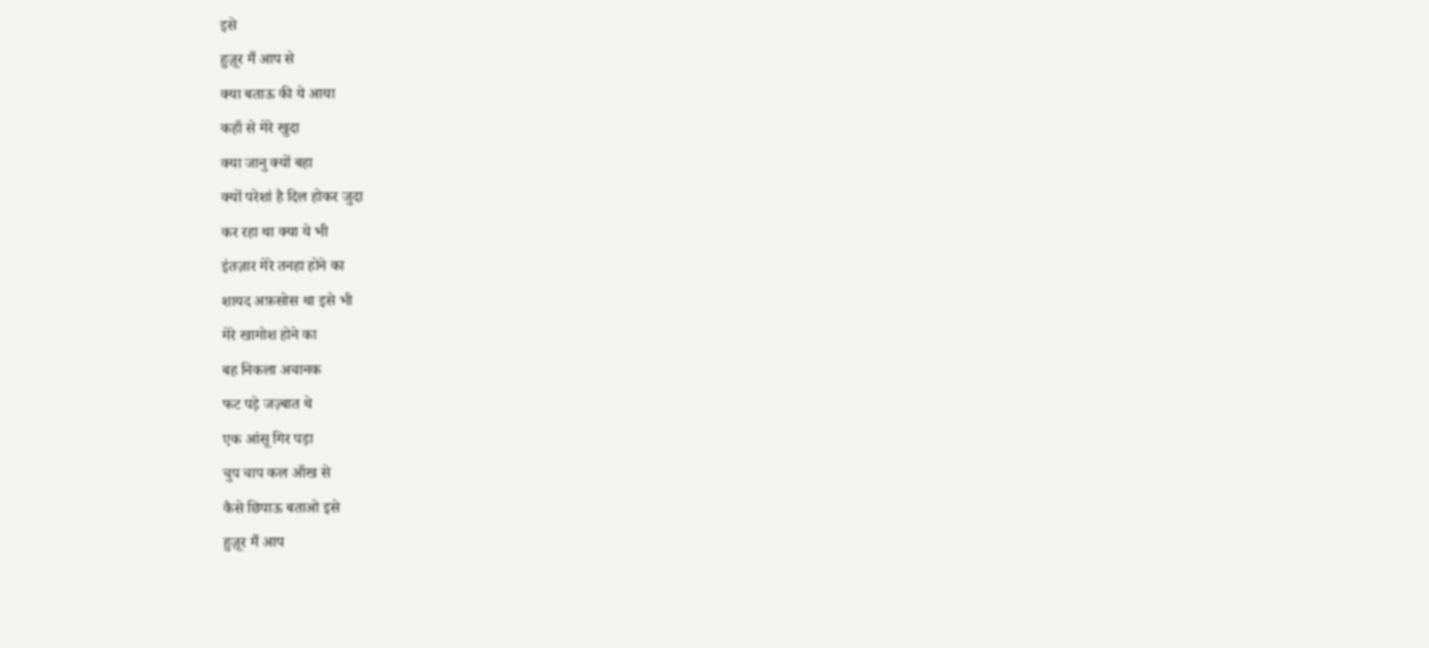इसे
हुज़ूर मैं आप से
क्या बताऊ की ये आया
कहाँ से मेरे खुदा
क्या जानु क्यों बहा
क्यों परेशां है दिल होकर जुदा
कर रहा था क्या ये भी
इंतज़ार मेरे तनहा होने का
शायद अफ़सोस था इसे भी
मेरे खामोश होने का
बह निकला अचानक
फट पड़े जज़्बात थे
एक आंसू गिर पड़ा
चुप चाप कल आँख से
कैसे छिपाऊ बताओ इसे
हुज़ूर मैं आप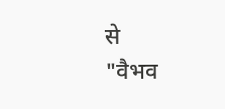से
"वैभव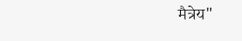मैत्रेय"